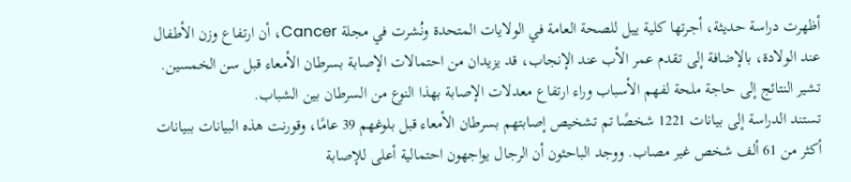أظهرت دراسة حديثة، أجرتها كلية ييل للصحة العامة في الولايات المتحدة ونُشرت في مجلة Cancer، أن ارتفاع وزن الأطفال عند الولادة، بالإضافة إلى تقدم عمر الأب عند الإنجاب، قد يزيدان من احتمالات الإصابة بسرطان الأمعاء قبل سن الخمسين. تشير النتائج إلى حاجة ملحة لفهم الأسباب وراء ارتفاع معدلات الإصابة بهذا النوع من السرطان بين الشباب.
تستند الدراسة إلى بيانات 1221 شخصًا تم تشخيص إصابتهم بسرطان الأمعاء قبل بلوغهم 39 عامًا، وقورنت هذه البيانات ببيانات أكثر من 61 ألف شخص غير مصاب. ووجد الباحثون أن الرجال يواجهون احتمالية أعلى للإصابة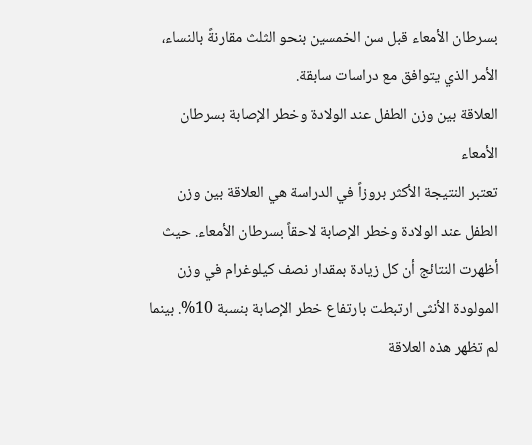بسرطان الأمعاء قبل سن الخمسين بنحو الثلث مقارنةً بالنساء، الأمر الذي يتوافق مع دراسات سابقة.
العلاقة بين وزن الطفل عند الولادة وخطر الإصابة بسرطان الأمعاء
تعتبر النتيجة الأكثر بروزاً في الدراسة هي العلاقة بين وزن الطفل عند الولادة وخطر الإصابة لاحقاً بسرطان الأمعاء. حيث أظهرت النتائج أن كل زيادة بمقدار نصف كيلوغرام في وزن المولودة الأنثى ارتبطت بارتفاع خطر الإصابة بنسبة 10%. بينما لم تظهر هذه العلاقة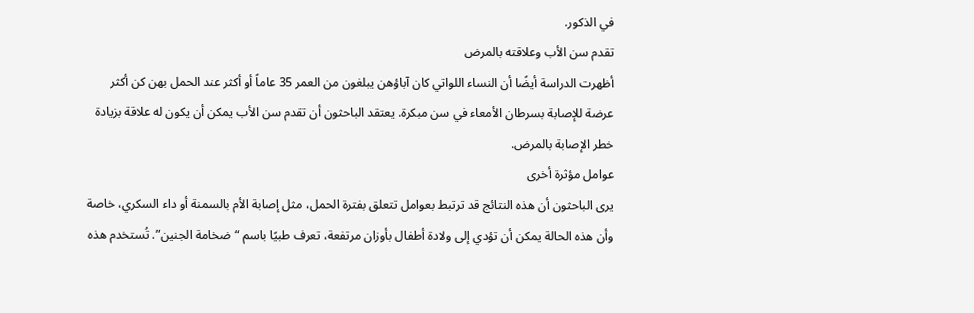في الذكور.
تقدم سن الأب وعلاقته بالمرض
أظهرت الدراسة أيضًا أن النساء اللواتي كان آباؤهن يبلغون من العمر 35 عاماً أو أكثر عند الحمل بهن كن أكثر عرضة للإصابة بسرطان الأمعاء في سن مبكرة. يعتقد الباحثون أن تقدم سن الأب يمكن أن يكون له علاقة بزيادة خطر الإصابة بالمرض.
عوامل مؤثرة أخرى
يرى الباحثون أن هذه النتائج قد ترتبط بعوامل تتعلق بفترة الحمل، مثل إصابة الأم بالسمنة أو داء السكري، خاصة وأن هذه الحالة يمكن أن تؤدي إلى ولادة أطفال بأوزان مرتفعة، تعرف طبيًا باسم “ضخامة الجنين”. تُستخدم هذه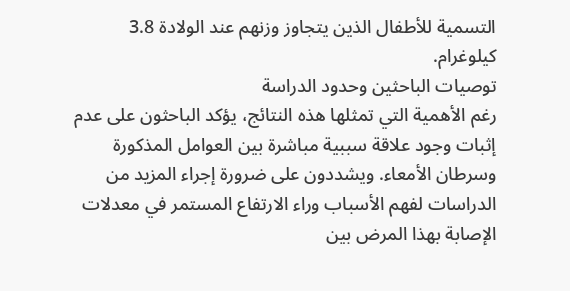التسمية للأطفال الذين يتجاوز وزنهم عند الولادة 3.8 كيلوغرام.
توصيات الباحثين وحدود الدراسة
رغم الأهمية التي تمثلها هذه النتائج، يؤكد الباحثون على عدم إثبات وجود علاقة سببية مباشرة بين العوامل المذكورة وسرطان الأمعاء. ويشددون على ضرورة إجراء المزيد من الدراسات لفهم الأسباب وراء الارتفاع المستمر في معدلات الإصابة بهذا المرض بين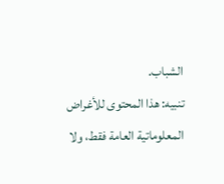الشباب.
تنبيه: هذا المحتوى للأغراض المعلوماتية العامة فقط، ولا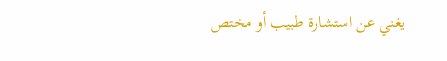يغني عن استشارة طبيب أو مختص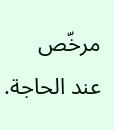مرخّص عند الحاجة.